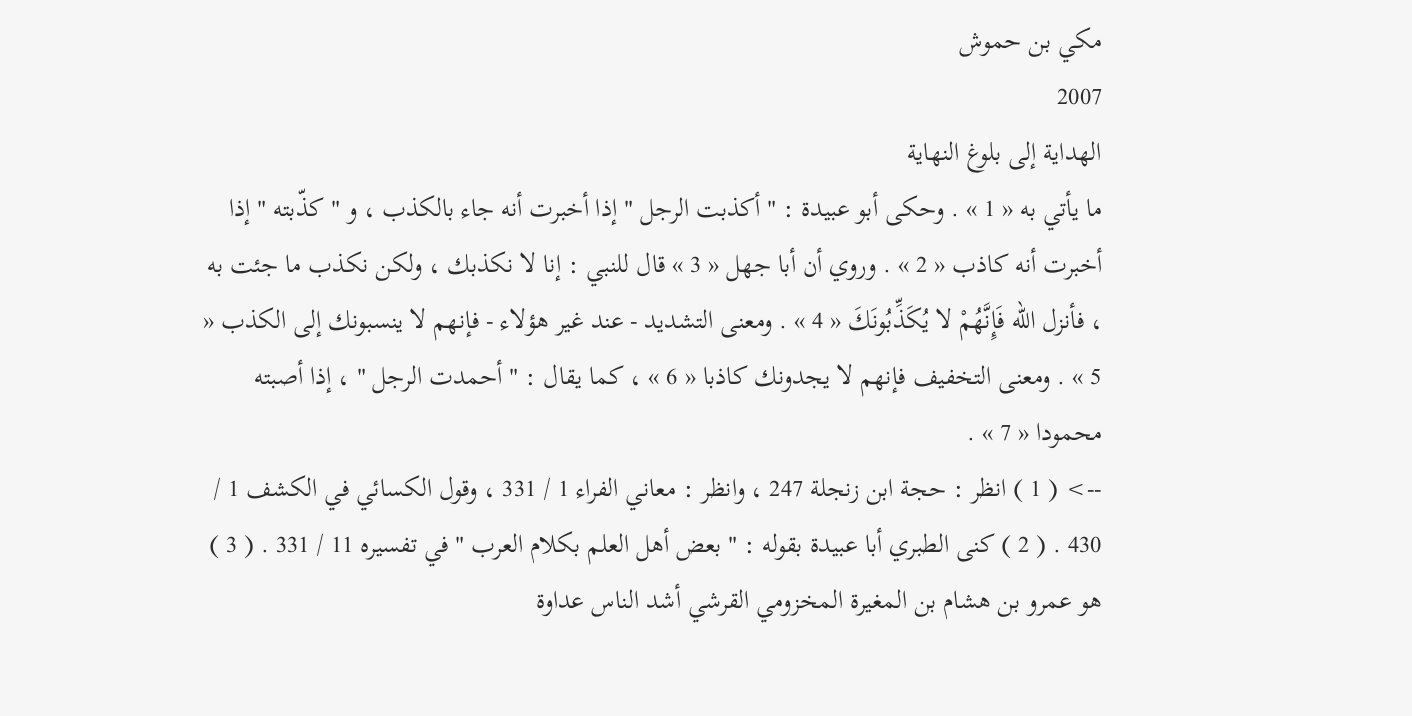مكي بن حموش
2007
الهداية إلى بلوغ النهاية
ما يأتي به « 1 » . وحكى أبو عبيدة : " أكذبت الرجل " إذا أخبرت أنه جاء بالكذب ، و " كذّبته " إذا أخبرت أنه كاذب « 2 » . وروي أن أبا جهل « 3 » قال للنبي : إنا لا نكذبك ، ولكن نكذب ما جئت به ، فأنزل اللّه فَإِنَّهُمْ لا يُكَذِّبُونَكَ « 4 » . ومعنى التشديد - عند غير هؤلاء - فإنهم لا ينسبونك إلى الكذب « 5 » . ومعنى التخفيف فإنهم لا يجدونك كاذبا « 6 » ، كما يقال : " أحمدت الرجل " ، إذا أصبته محمودا « 7 » .
--> ( 1 ) انظر : حجة ابن زنجلة 247 ، وانظر : معاني الفراء 1 / 331 ، وقول الكسائي في الكشف 1 / 430 . ( 2 ) كنى الطبري أبا عبيدة بقوله : " بعض أهل العلم بكلام العرب " في تفسيره 11 / 331 . ( 3 ) هو عمرو بن هشام بن المغيرة المخزومي القرشي أشد الناس عداوة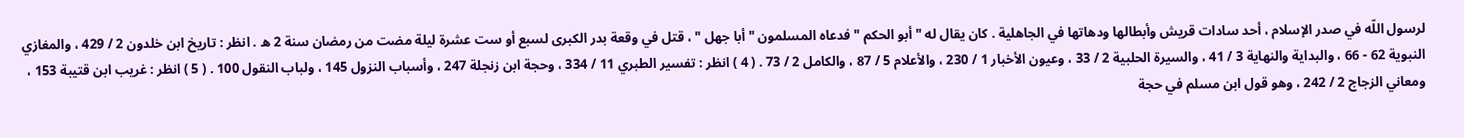لرسول اللّه في صدر الإسلام ، أحد سادات قريش وأبطالها ودهاتها في الجاهلية . كان يقال له " أبو الحكم " فدعاه المسلمون " أبا جهل " ، قتل في وقعة بدر الكبرى لسبع أو ست عشرة ليلة مضت من رمضان سنة 2 ه . انظر : تاريخ ابن خلدون 2 / 429 ، والمغازي النبوية 62 - 66 ، والبداية والنهاية 3 / 41 ، والسيرة الحلبية 2 / 33 ، وعيون الأخبار 1 / 230 ، والأعلام 5 / 87 ، والكامل 2 / 73 . ( 4 ) انظر : تفسير الطبري 11 / 334 ، وحجة ابن زنجلة 247 ، وأسباب النزول 145 ، ولباب النقول 100 . ( 5 ) انظر : غريب ابن قتيبة 153 ، ومعاني الزجاج 2 / 242 ، وهو قول ابن مسلم في حجة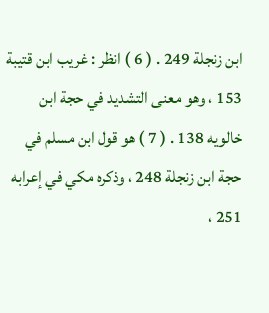ابن زنجلة 249 . ( 6 ) انظر : غريب ابن قتيبة 153 ، وهو معنى التشديد في حجة ابن خالويه 138 . ( 7 ) هو قول ابن مسلم في حجة ابن زنجلة 248 ، وذكره مكي في إعرابه 251 ،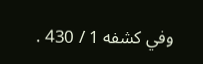وفي كشفه 1 / 430 .